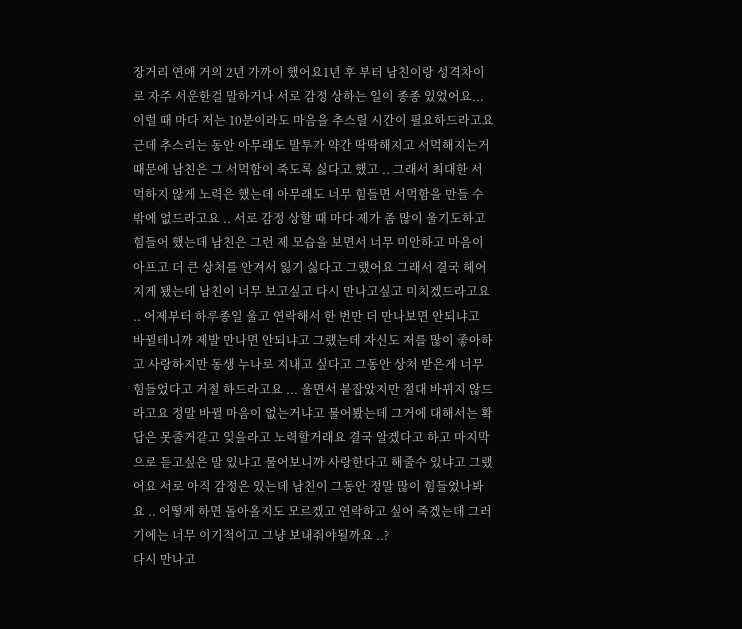장거리 연애 거의 2년 가까이 했어요1년 후 부터 남친이랑 성격차이로 자주 서운한걸 말하거나 서로 감정 상하는 일이 종종 있었어요... 이럴 때 마다 저는 10분이라도 마음을 추스릴 시간이 필요하드라고요 근데 추스리는 동안 아무래도 말투가 약간 딱딱해지고 서먹해지는거 때문에 남친은 그 서먹함이 죽도록 싫다고 했고 .. 그래서 최대한 서먹하지 않게 노력은 했는데 아무래도 너무 힘들면 서먹함을 만들 수 밖에 없드라고요 .. 서로 감정 상할 때 마다 제가 좀 많이 울기도하고 힘들어 했는데 남친은 그런 제 모습을 보면서 너무 미안하고 마음이 아프고 더 큰 상처를 안겨서 잃기 싫다고 그랬어요 그래서 결국 헤어지게 됐는데 남친이 너무 보고싶고 다시 만나고싶고 미치겠드라고요 .. 어제부터 하루종일 울고 연락해서 한 번만 더 만나보면 안되냐고 바뀔테니까 제발 만나면 안되냐고 그랬는데 자신도 저를 많이 좋아하고 사랑하지만 동생 누나로 지내고 싶다고 그동안 상처 받은게 너무 힘들었다고 거절 하드라고요 ... 울면서 붙잡았지만 절대 바뀌지 않드라고요 정말 바뀔 마음이 없는거냐고 물어봤는데 그거에 대해서는 확답은 못줄거같고 잊을라고 노력할거래요 결국 알겠다고 하고 마지막으로 듣고싶은 말 있냐고 물어보니까 사랑한다고 해줄수 있냐고 그랬어요 서로 아직 감정은 있는데 남친이 그동안 정말 많이 힘들었나봐요 .. 어떻게 하면 돌아올지도 모르겠고 연락하고 싶어 죽겠는데 그러기에는 너무 이기적이고 그냥 보내줘야될까요 ..?
다시 만나고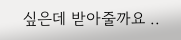싶은데 받아줄까요 ..